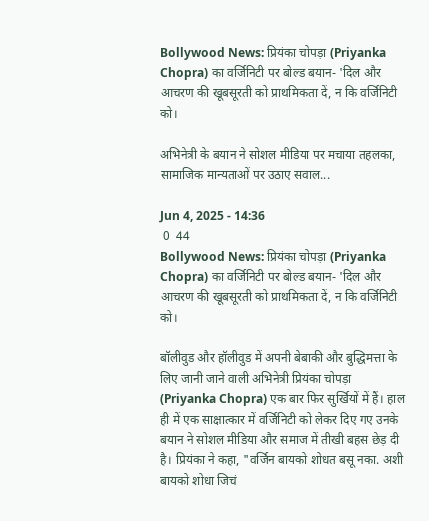Bollywood News: प्रियंका चोपड़ा (Priyanka Chopra) का वर्जिनिटी पर बोल्ड बयान- 'दिल और आचरण की खूबसूरती को प्राथमिकता दें, न कि वर्जिनिटी को।

अभिनेत्री के बयान ने सोशल मीडिया पर मचाया तहलका, सामाजिक मान्यताओं पर उठाए सवाल...

Jun 4, 2025 - 14:36
 0  44
Bollywood News: प्रियंका चोपड़ा (Priyanka Chopra) का वर्जिनिटी पर बोल्ड बयान- 'दिल और आचरण की खूबसूरती को प्राथमिकता दें, न कि वर्जिनिटी को।

बॉलीवुड और हॉलीवुड में अपनी बेबाकी और बुद्धिमत्ता के लिए जानी जाने वाली अभिनेत्री प्रियंका चोपड़ा (Priyanka Chopra) एक बार फिर सुर्खियों में हैं। हाल ही में एक साक्षात्कार में वर्जिनिटी को लेकर दिए गए उनके बयान ने सोशल मीडिया और समाज में तीखी बहस छेड़ दी है। प्रियंका ने कहा, "वर्जिन बायको शोधत बसू नका. अशी बायको शोधा जिचं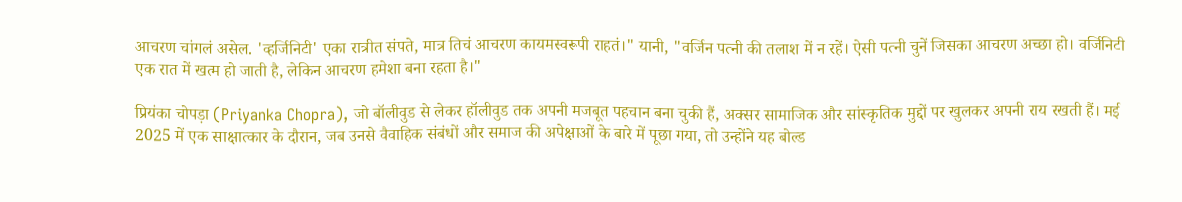आचरण चांगलं असेल. 'व्हर्जिनिटी' एका रात्रीत संपते, मात्र तिचं आचरण कायमस्वरूपी राहतं।" यानी, "वर्जिन पत्नी की तलाश में न रहें। ऐसी पत्नी चुनें जिसका आचरण अच्छा हो। वर्जिनिटी एक रात में खत्म हो जाती है, लेकिन आचरण हमेशा बना रहता है।"

प्रियंका चोपड़ा (Priyanka Chopra), जो बॉलीवुड से लेकर हॉलीवुड तक अपनी मजबूत पहचान बना चुकी हैं, अक्सर सामाजिक और सांस्कृतिक मुद्दों पर खुलकर अपनी राय रखती हैं। मई 2025 में एक साक्षात्कार के दौरान, जब उनसे वैवाहिक संबंधों और समाज की अपेक्षाओं के बारे में पूछा गया, तो उन्होंने यह बोल्ड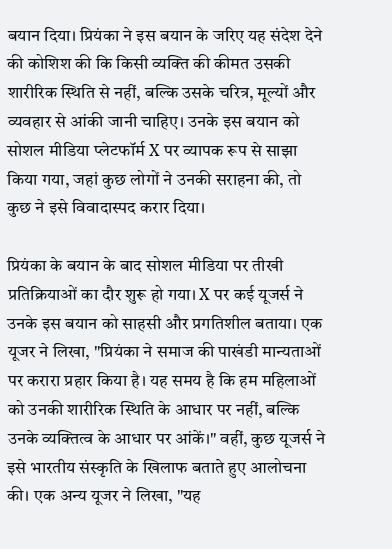बयान दिया। प्रियंका ने इस बयान के जरिए यह संदेश देने की कोशिश की कि किसी व्यक्ति की कीमत उसकी शारीरिक स्थिति से नहीं, बल्कि उसके चरित्र, मूल्यों और व्यवहार से आंकी जानी चाहिए। उनके इस बयान को सोशल मीडिया प्लेटफॉर्म X पर व्यापक रूप से साझा किया गया, जहां कुछ लोगों ने उनकी सराहना की, तो कुछ ने इसे विवादास्पद करार दिया।

प्रियंका के बयान के बाद सोशल मीडिया पर तीखी प्रतिक्रियाओं का दौर शुरू हो गया। X पर कई यूजर्स ने उनके इस बयान को साहसी और प्रगतिशील बताया। एक यूजर ने लिखा, "प्रियंका ने समाज की पाखंडी मान्यताओं पर करारा प्रहार किया है। यह समय है कि हम महिलाओं को उनकी शारीरिक स्थिति के आधार पर नहीं, बल्कि उनके व्यक्तित्व के आधार पर आंकें।" वहीं, कुछ यूजर्स ने इसे भारतीय संस्कृति के खिलाफ बताते हुए आलोचना की। एक अन्य यूजर ने लिखा, "यह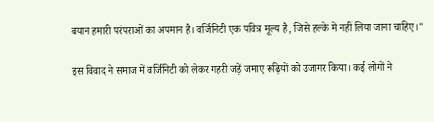बयान हमारी परंपराओं का अपमान है। वर्जिनिटी एक पवित्र मूल्य है, जिसे हल्के में नहीं लिया जाना चाहिए।"

इस विवाद ने समाज में वर्जिनिटी को लेकर गहरी जड़ें जमाए रूढ़ियों को उजागर किया। कई लोगों ने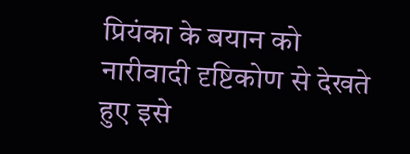प्रियंका के बयान को नारीवादी दृष्टिकोण से देखते हुए इसे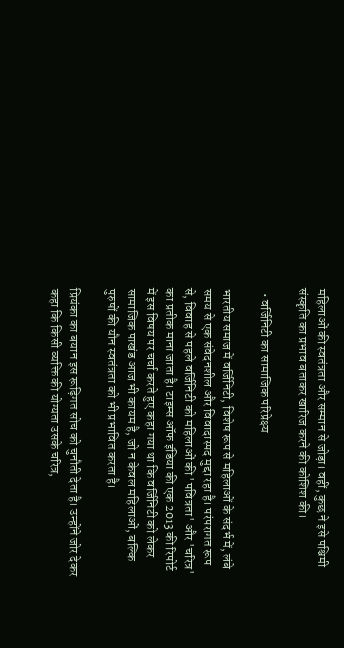महिलाओं की स्वतंत्रता और सम्मान से जोड़ा। वहीं, कुछ ने इसे पश्चिमी संस्कृति का प्रभाव बताकर खारिज करने की कोशिश की।

  • वर्जिनिटी का सामाजिक परिप्रेक्ष्य

भारतीय समाज में वर्जिनिटी, विशेष रूप से महिलाओं के संदर्भ में, लंबे समय से एक संवेदनशील और विवादास्पद मुद्दा रहा है। परंपरागत रूप से, विवाह से पहले वर्जिनिटी को महिलाओं की 'पवित्रता' और 'चरित्र' का प्रतीक माना जाता है। टाइम्स ऑफ इंडिया की एक 2013 की रिपोर्ट में इस विषय पर चर्चा करते हुए कहा गया था कि वर्जिनिटी को लेकर सामाजिक पाखंड आज भी कायम है, जो न केवल महिलाओं, बल्कि पुरुषों की यौन स्वतंत्रता को भी प्रभावित करता है।

प्रियंका का बयान इस रूढ़िगत सोच को चुनौती देता है। उन्होंने जोर देकर कहा कि किसी व्यक्ति की योग्यता उसके चरित्र,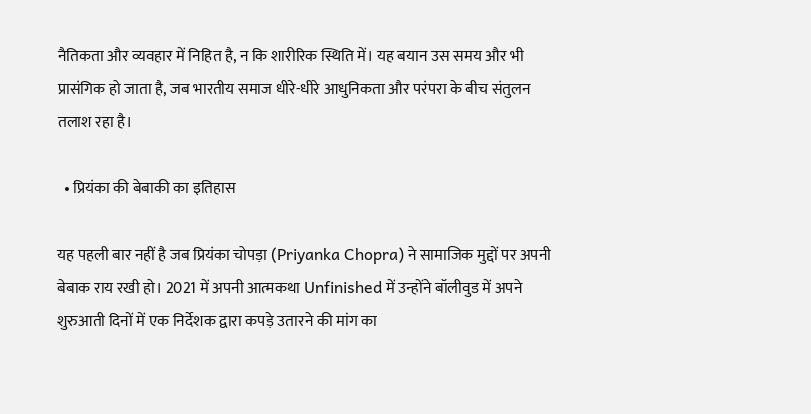नैतिकता और व्यवहार में निहित है, न कि शारीरिक स्थिति में। यह बयान उस समय और भी प्रासंगिक हो जाता है, जब भारतीय समाज धीरे-धीरे आधुनिकता और परंपरा के बीच संतुलन तलाश रहा है।

  • प्रियंका की बेबाकी का इतिहास

यह पहली बार नहीं है जब प्रियंका चोपड़ा (Priyanka Chopra) ने सामाजिक मुद्दों पर अपनी बेबाक राय रखी हो। 2021 में अपनी आत्मकथा Unfinished में उन्होंने बॉलीवुड में अपने शुरुआती दिनों में एक निर्देशक द्वारा कपड़े उतारने की मांग का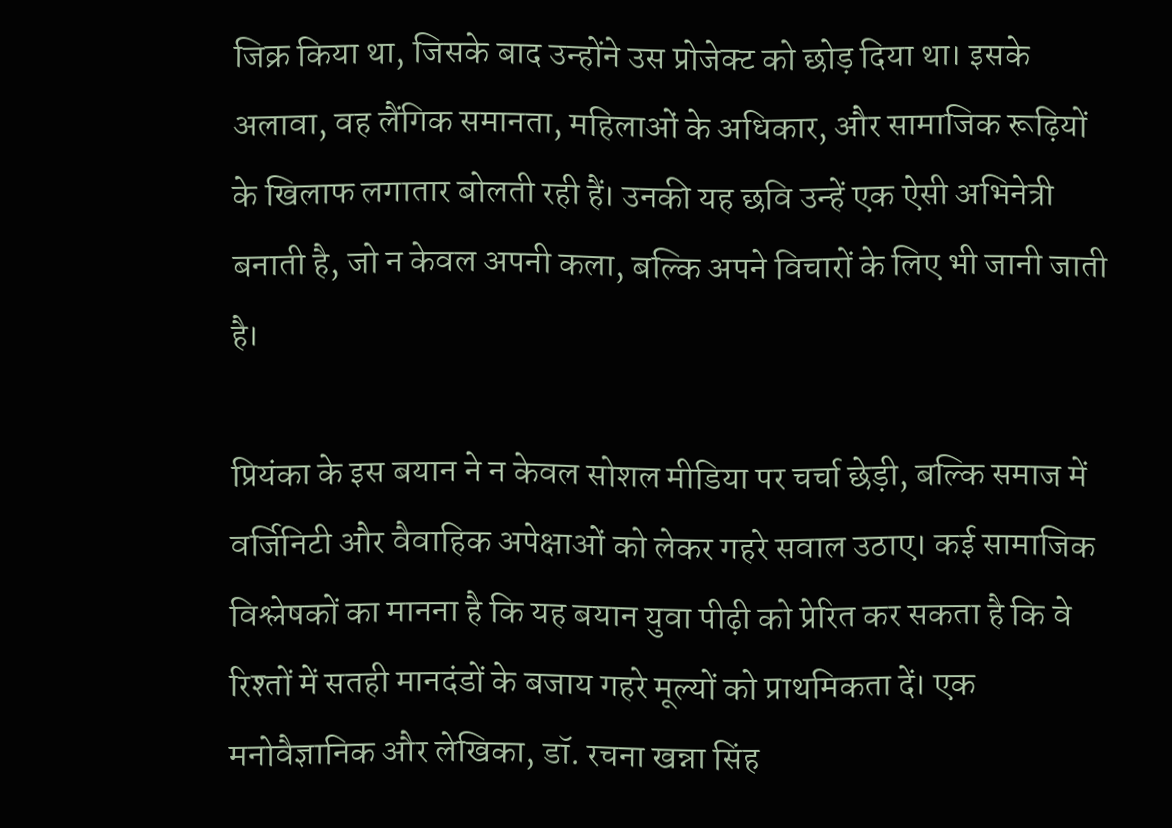जिक्र किया था, जिसके बाद उन्होंने उस प्रोजेक्ट को छोड़ दिया था। इसके अलावा, वह लैंगिक समानता, महिलाओं के अधिकार, और सामाजिक रूढ़ियों के खिलाफ लगातार बोलती रही हैं। उनकी यह छवि उन्हें एक ऐसी अभिनेत्री बनाती है, जो न केवल अपनी कला, बल्कि अपने विचारों के लिए भी जानी जाती है।

प्रियंका के इस बयान ने न केवल सोशल मीडिया पर चर्चा छेड़ी, बल्कि समाज में वर्जिनिटी और वैवाहिक अपेक्षाओं को लेकर गहरे सवाल उठाए। कई सामाजिक विश्लेषकों का मानना है कि यह बयान युवा पीढ़ी को प्रेरित कर सकता है कि वे रिश्तों में सतही मानदंडों के बजाय गहरे मूल्यों को प्राथमिकता दें। एक मनोवैज्ञानिक और लेखिका, डॉ. रचना खन्ना सिंह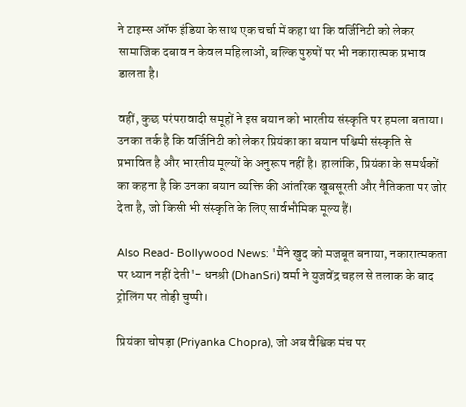ने टाइम्स ऑफ इंडिया के साथ एक चर्चा में कहा था कि वर्जिनिटी को लेकर सामाजिक दबाव न केवल महिलाओं, बल्कि पुरुषों पर भी नकारात्मक प्रभाव डालता है।

वहीं, कुछ परंपरावादी समूहों ने इस बयान को भारतीय संस्कृति पर हमला बताया। उनका तर्क है कि वर्जिनिटी को लेकर प्रियंका का बयान पश्चिमी संस्कृति से प्रभावित है और भारतीय मूल्यों के अनुरूप नहीं है। हालांकि, प्रियंका के समर्थकों का कहना है कि उनका बयान व्यक्ति की आंतरिक खूबसूरती और नैतिकता पर जोर देता है, जो किसी भी संस्कृति के लिए सार्वभौमिक मूल्य हैं।

Also Read- Bollywood News: 'मैंने खुद को मजबूत बनाया, नकारात्मकता पर ध्यान नहीं देती'- धनश्री (DhanSri) वर्मा ने युजवेंद्र चहल से तलाक के बाद ट्रोलिंग पर तोड़ी चुप्पी।

प्रियंका चोपड़ा (Priyanka Chopra), जो अब वैश्विक मंच पर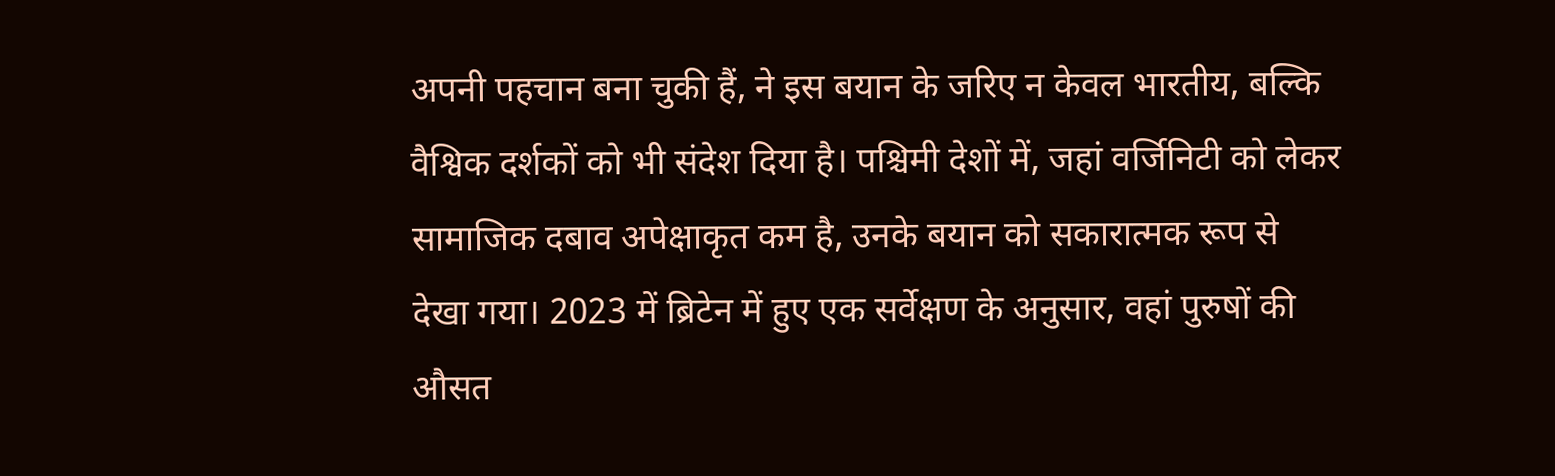अपनी पहचान बना चुकी हैं, ने इस बयान के जरिए न केवल भारतीय, बल्कि वैश्विक दर्शकों को भी संदेश दिया है। पश्चिमी देशों में, जहां वर्जिनिटी को लेकर सामाजिक दबाव अपेक्षाकृत कम है, उनके बयान को सकारात्मक रूप से देखा गया। 2023 में ब्रिटेन में हुए एक सर्वेक्षण के अनुसार, वहां पुरुषों की औसत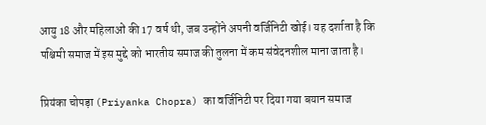आयु 18 और महिलाओं की 17 वर्ष थी, जब उन्होंने अपनी वर्जिनिटी खोई। यह दर्शाता है कि पश्चिमी समाज में इस मुद्दे को भारतीय समाज की तुलना में कम संवेदनशील माना जाता है।

प्रियंका चोपड़ा (Priyanka Chopra) का वर्जिनिटी पर दिया गया बयान समाज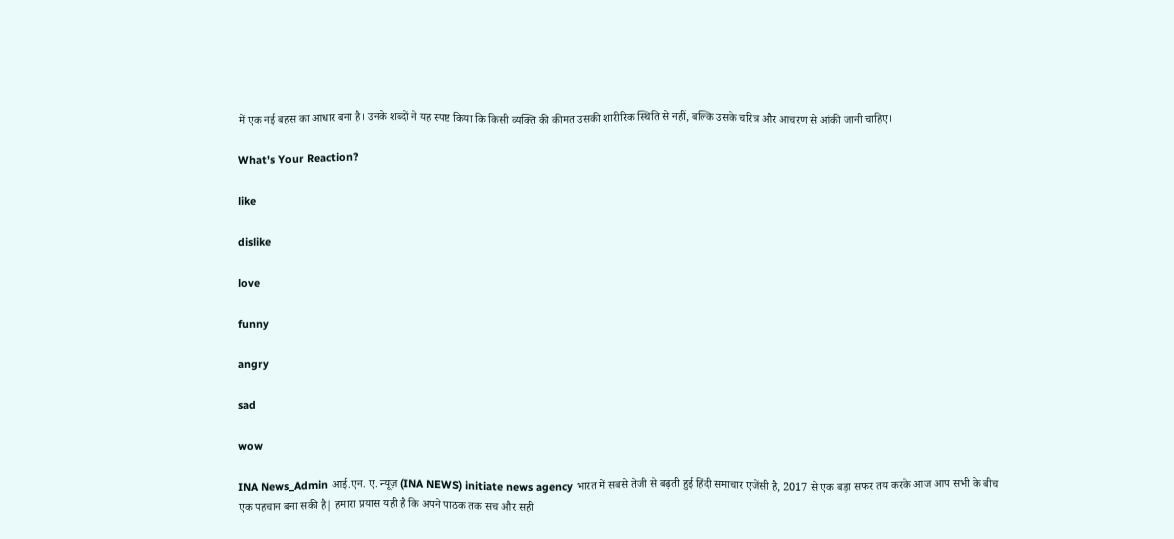में एक नई बहस का आधार बना है। उनके शब्दों ने यह स्पष्ट किया कि किसी व्यक्ति की कीमत उसकी शारीरिक स्थिति से नहीं, बल्कि उसके चरित्र और आचरण से आंकी जानी चाहिए।

What's Your Reaction?

like

dislike

love

funny

angry

sad

wow

INA News_Admin आई.एन. ए. न्यूज़ (INA NEWS) initiate news agency भारत में सबसे तेजी से बढ़ती हुई हिंदी समाचार एजेंसी है, 2017 से एक बड़ा सफर तय करके आज आप सभी के बीच एक पहचान बना सकी है| हमारा प्रयास यही है कि अपने पाठक तक सच और सही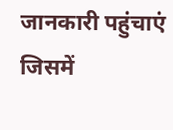जानकारी पहुंचाएं जिसमें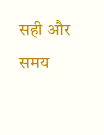सही और समय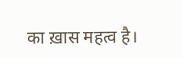का ख़ास महत्व है।